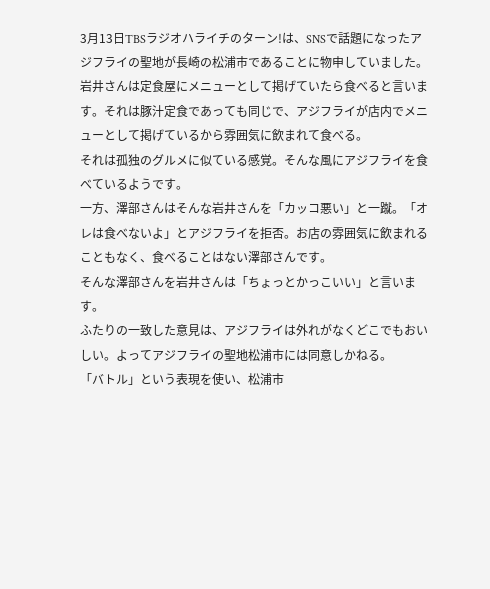3月13日TBSラジオハライチのターン!は、SNSで話題になったアジフライの聖地が長崎の松浦市であることに物申していました。
岩井さんは定食屋にメニューとして掲げていたら食べると言います。それは豚汁定食であっても同じで、アジフライが店内でメニューとして掲げているから雰囲気に飲まれて食べる。
それは孤独のグルメに似ている感覚。そんな風にアジフライを食べているようです。
一方、澤部さんはそんな岩井さんを「カッコ悪い」と一蹴。「オレは食べないよ」とアジフライを拒否。お店の雰囲気に飲まれることもなく、食べることはない澤部さんです。
そんな澤部さんを岩井さんは「ちょっとかっこいい」と言います。
ふたりの一致した意見は、アジフライは外れがなくどこでもおいしい。よってアジフライの聖地松浦市には同意しかねる。
「バトル」という表現を使い、松浦市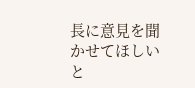長に意見を聞かせてほしいと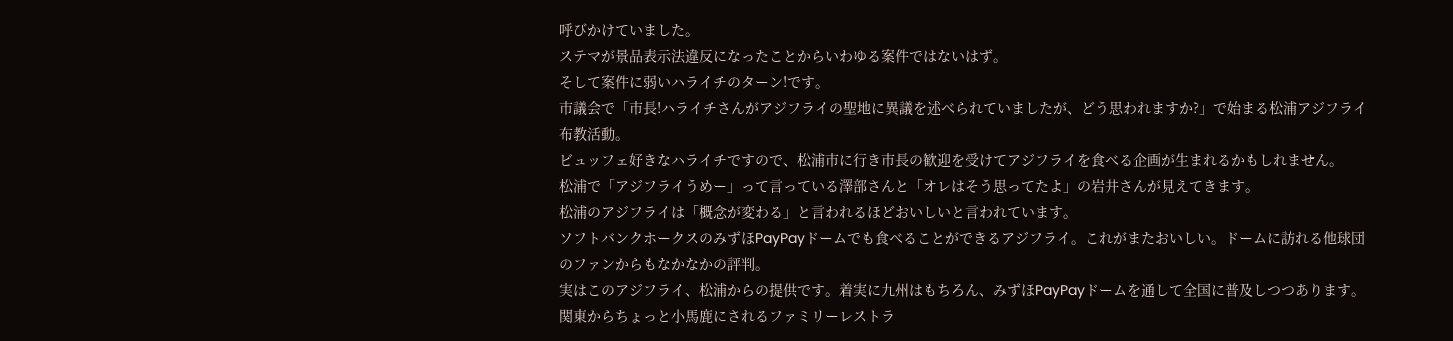呼びかけていました。
ステマが景品表示法違反になったことからいわゆる案件ではないはず。
そして案件に弱いハライチのターン!です。
市議会で「市長!ハライチさんがアジフライの聖地に異議を述べられていましたが、どう思われますか?」で始まる松浦アジフライ布教活動。
ビュッフェ好きなハライチですので、松浦市に行き市長の歓迎を受けてアジフライを食べる企画が生まれるかもしれません。
松浦で「アジフライうめー」って言っている澤部さんと「オレはそう思ってたよ」の岩井さんが見えてきます。
松浦のアジフライは「概念が変わる」と言われるほどおいしいと言われています。
ソフトバンクホークスのみずほPayPayドームでも食べることができるアジフライ。これがまたおいしい。ドームに訪れる他球団のファンからもなかなかの評判。
実はこのアジフライ、松浦からの提供です。着実に九州はもちろん、みずほPayPayドームを通して全国に普及しつつあります。
関東からちょっと小馬鹿にされるファミリーレストラ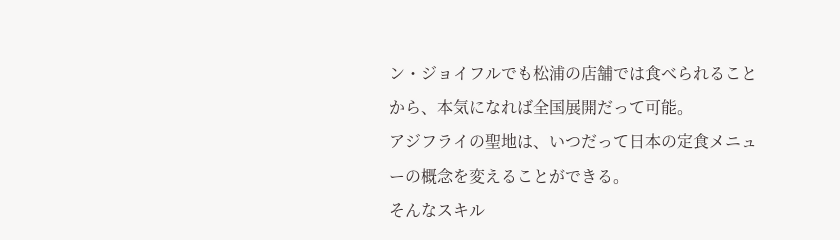ン・ジョイフルでも松浦の店舗では食べられることから、本気になれば全国展開だって可能。
アジフライの聖地は、いつだって日本の定食メニューの概念を変えることができる。
そんなスキル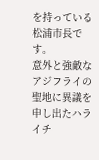を持っている松浦市長です。
意外と強敵なアジフライの聖地に異議を申し出たハライチ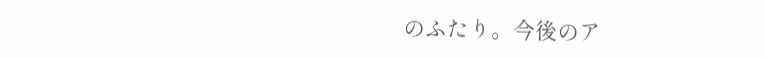のふたり。今後のア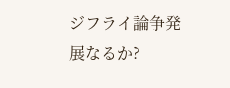ジフライ論争発展なるか?